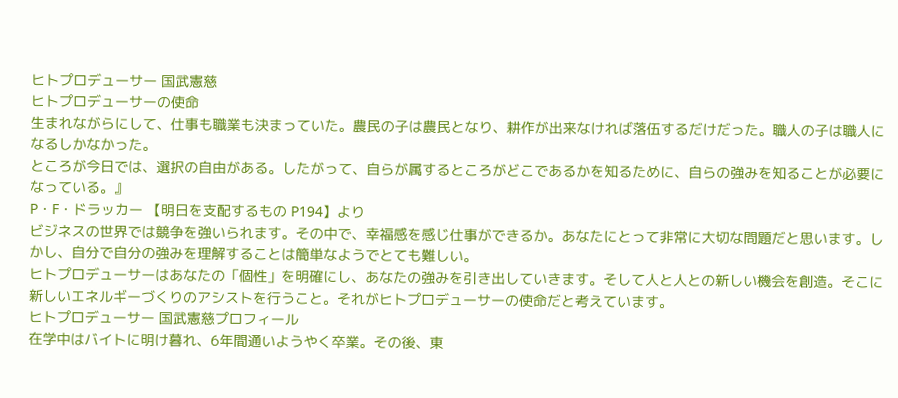ヒトプロデューサー 国武憲慈
ヒトプロデューサーの使命
生まれながらにして、仕事も職業も決まっていた。農民の子は農民となり、耕作が出来なければ落伍するだけだった。職人の子は職人になるしかなかった。
ところが今日では、選択の自由がある。したがって、自らが属するところがどこであるかを知るために、自らの強みを知ることが必要になっている。』
P・F・ドラッカー 【明日を支配するもの P194】より
ビジネスの世界では競争を強いられます。その中で、幸福感を感じ仕事ができるか。あなたにとって非常に大切な問題だと思います。しかし、自分で自分の強みを理解することは簡単なようでとても難しい。
ヒトプロデューサーはあなたの「個性」を明確にし、あなたの強みを引き出していきます。そして人と人との新しい機会を創造。そこに新しいエネルギーづくりのアシストを行うこと。それがヒトプロデューサーの使命だと考えています。
ヒトプロデューサー 国武憲慈プロフィール
在学中はバイトに明け暮れ、6年間通いようやく卒業。その後、東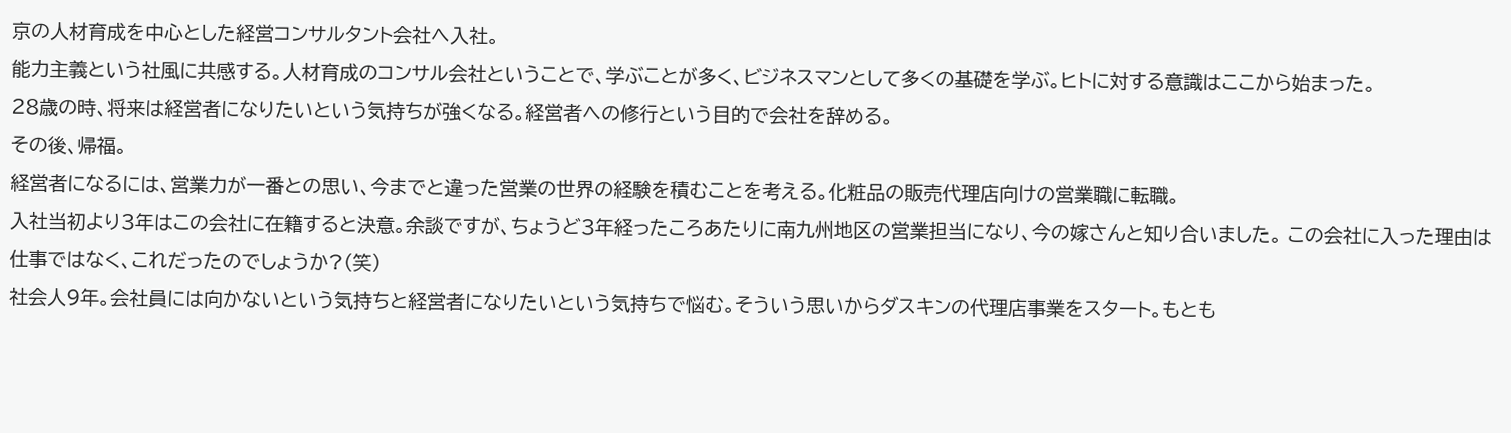京の人材育成を中心とした経営コンサルタント会社へ入社。
能力主義という社風に共感する。人材育成のコンサル会社ということで、学ぶことが多く、ビジネスマンとして多くの基礎を学ぶ。ヒトに対する意識はここから始まった。
28歳の時、将来は経営者になりたいという気持ちが強くなる。経営者への修行という目的で会社を辞める。
その後、帰福。
経営者になるには、営業力が一番との思い、今までと違った営業の世界の経験を積むことを考える。化粧品の販売代理店向けの営業職に転職。
入社当初より3年はこの会社に在籍すると決意。余談ですが、ちょうど3年経ったころあたりに南九州地区の営業担当になり、今の嫁さんと知り合いました。 この会社に入った理由は仕事ではなく、これだったのでしょうか?(笑)
社会人9年。会社員には向かないという気持ちと経営者になりたいという気持ちで悩む。そういう思いからダスキンの代理店事業をスタート。もとも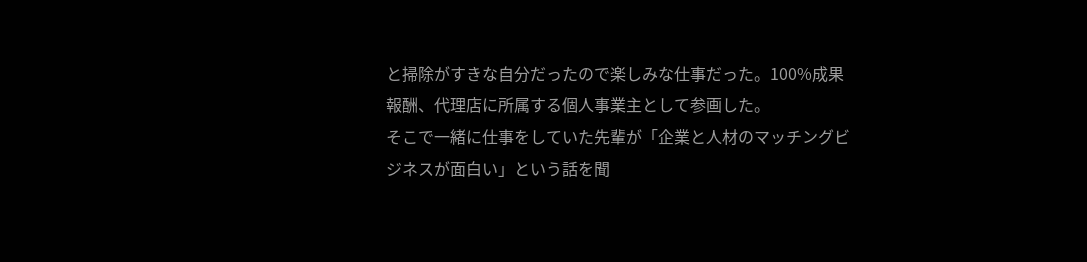と掃除がすきな自分だったので楽しみな仕事だった。100%成果報酬、代理店に所属する個人事業主として参画した。
そこで一緒に仕事をしていた先輩が「企業と人材のマッチングビジネスが面白い」という話を聞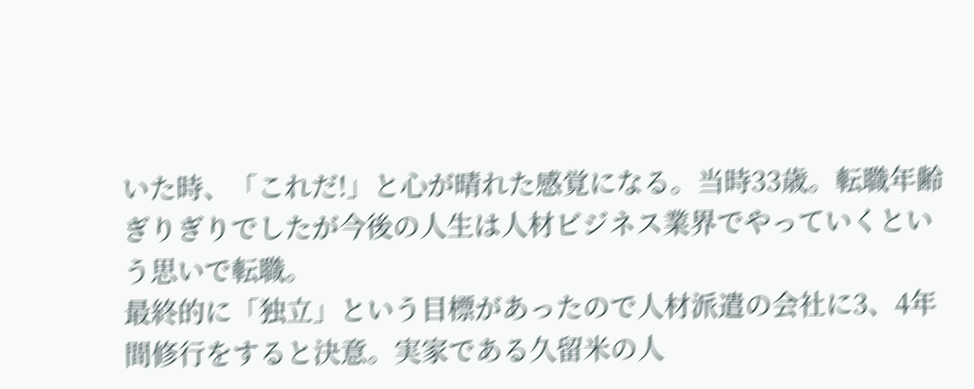いた時、「これだ!」と心が晴れた感覚になる。当時33歳。転職年齢ぎりぎりでしたが今後の人生は人材ビジネス業界でやっていくという思いで転職。
最終的に「独立」という目標があったので人材派遣の会社に3、4年間修行をすると決意。実家である久留米の人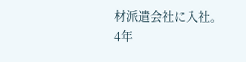材派遣会社に入社。
4年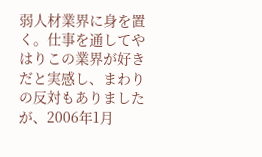弱人材業界に身を置く。仕事を通してやはりこの業界が好きだと実感し、まわりの反対もありましたが、2006年1月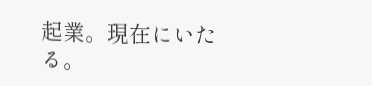起業。現在にいたる。